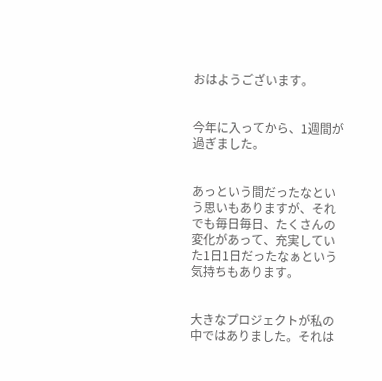おはようございます。


今年に入ってから、1週間が過ぎました。


あっという間だったなという思いもありますが、それでも毎日毎日、たくさんの変化があって、充実していた1日1日だったなぁという気持ちもあります。


大きなプロジェクトが私の中ではありました。それは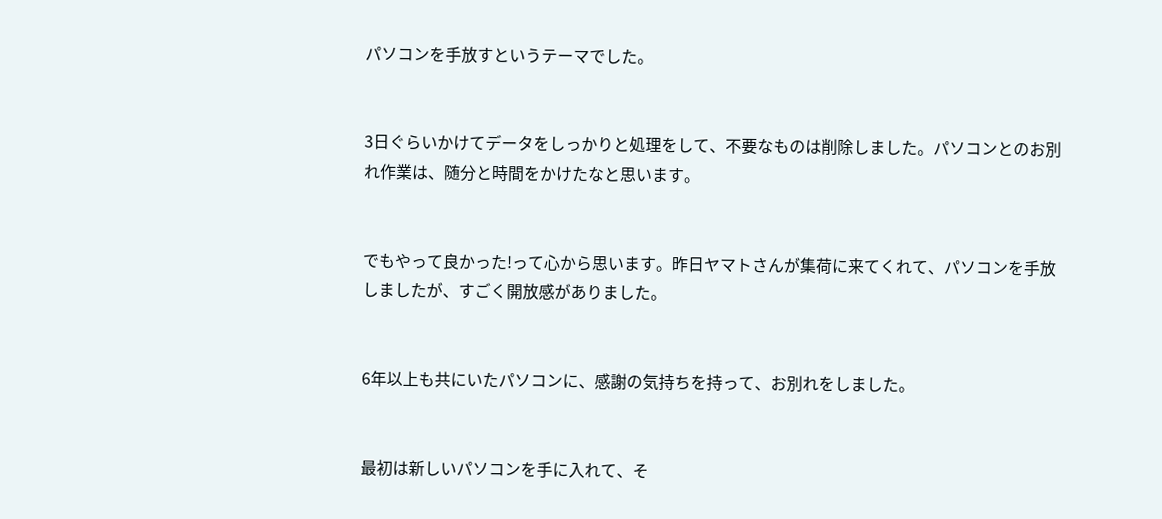パソコンを手放すというテーマでした。


3日ぐらいかけてデータをしっかりと処理をして、不要なものは削除しました。パソコンとのお別れ作業は、随分と時間をかけたなと思います。


でもやって良かった!って心から思います。昨日ヤマトさんが集荷に来てくれて、パソコンを手放しましたが、すごく開放感がありました。


6年以上も共にいたパソコンに、感謝の気持ちを持って、お別れをしました。


最初は新しいパソコンを手に入れて、そ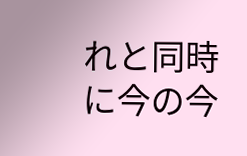れと同時に今の今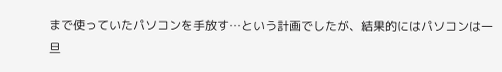まで使っていたパソコンを手放す…という計画でしたが、結果的にはパソコンは一旦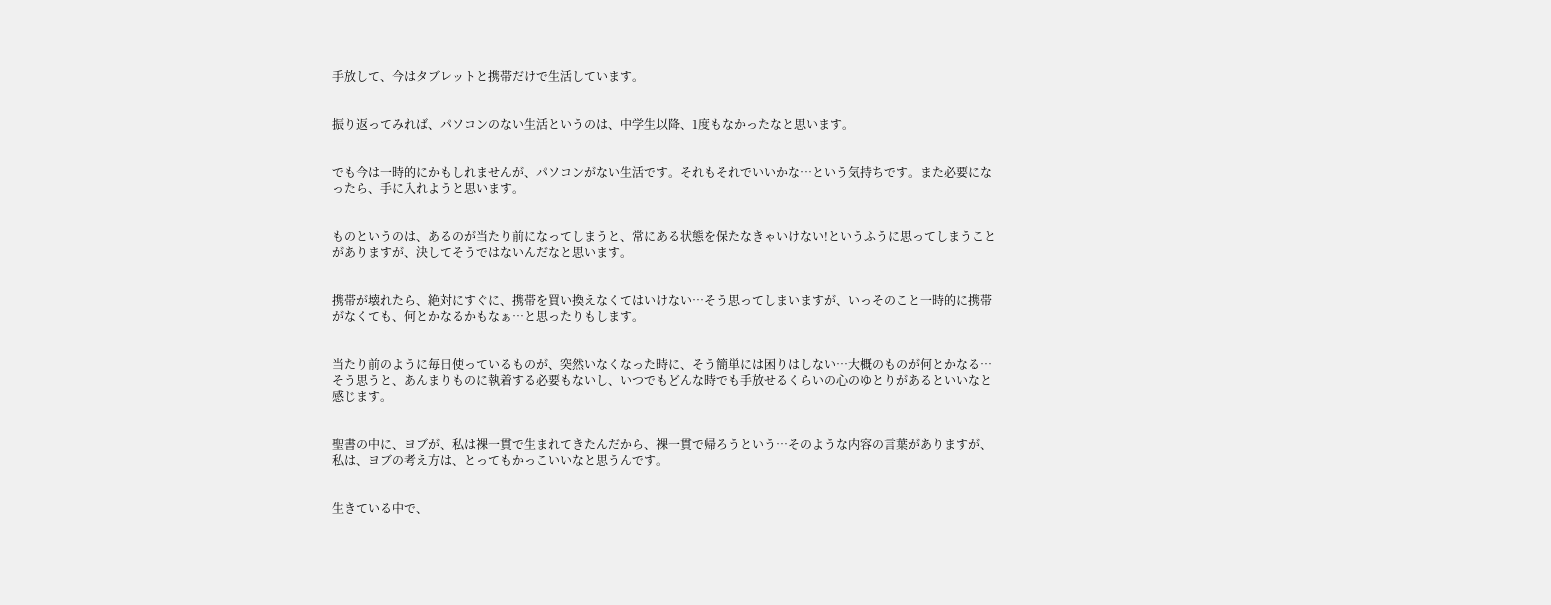手放して、今はタブレットと携帯だけで生活しています。


振り返ってみれば、パソコンのない生活というのは、中学生以降、1度もなかったなと思います。


でも今は一時的にかもしれませんが、パソコンがない生活です。それもそれでいいかな…という気持ちです。また必要になったら、手に入れようと思います。


ものというのは、あるのが当たり前になってしまうと、常にある状態を保たなきゃいけない!というふうに思ってしまうことがありますが、決してそうではないんだなと思います。


携帯が壊れたら、絶対にすぐに、携帯を買い換えなくてはいけない…そう思ってしまいますが、いっそのこと一時的に携帯がなくても、何とかなるかもなぁ…と思ったりもします。


当たり前のように毎日使っているものが、突然いなくなった時に、そう簡単には困りはしない…大概のものが何とかなる…そう思うと、あんまりものに執着する必要もないし、いつでもどんな時でも手放せるくらいの心のゆとりがあるといいなと感じます。


聖書の中に、ヨブが、私は裸一貫で生まれてきたんだから、裸一貫で帰ろうという…そのような内容の言葉がありますが、私は、ヨブの考え方は、とってもかっこいいなと思うんです。


生きている中で、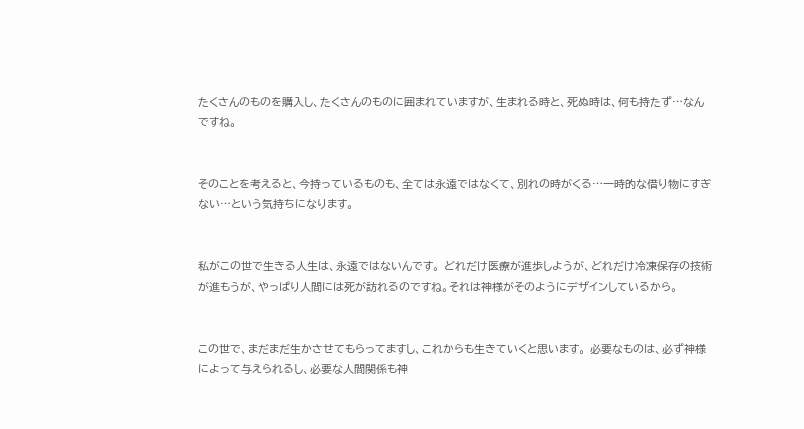たくさんのものを購入し、たくさんのものに囲まれていますが、生まれる時と、死ぬ時は、何も持たず…なんですね。


そのことを考えると、今持っているものも、全ては永遠ではなくて、別れの時がくる…一時的な借り物にすぎない…という気持ちになります。


私がこの世で生きる人生は、永遠ではないんです。 どれだけ医療が進歩しようが、どれだけ冷凍保存の技術が進もうが、やっぱり人間には死が訪れるのですね。それは神様がそのようにデザインしているから。


この世で、まだまだ生かさせてもらってますし、これからも生きていくと思います。 必要なものは、必ず神様によって与えられるし、必要な人間関係も神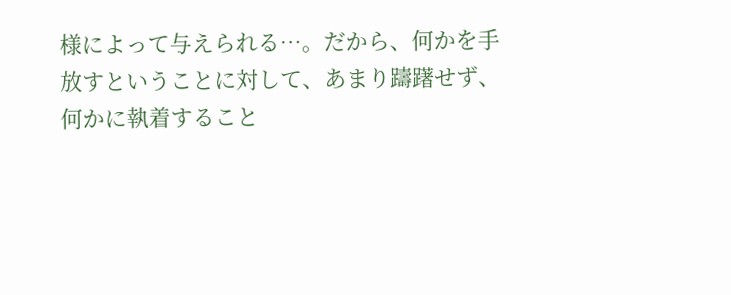様によって与えられる…。だから、何かを手放すということに対して、あまり躊躇せず、何かに執着すること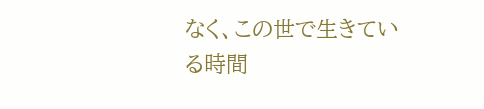なく、この世で生きている時間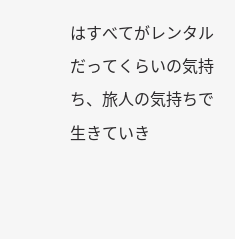はすべてがレンタルだってくらいの気持ち、旅人の気持ちで生きていき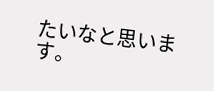たいなと思います。